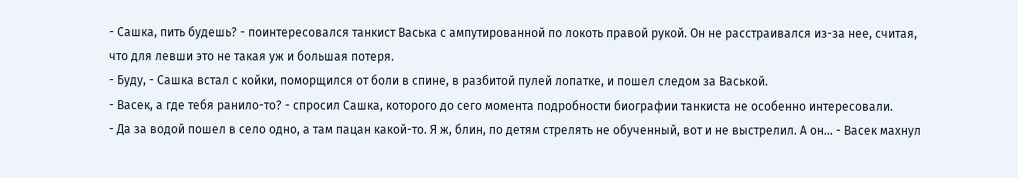- Сашка, пить будешь? - поинтересовался танкист Васька с ампутированной по локоть правой рукой. Он не расстраивался из-за нее, считая, что для левши это не такая уж и большая потеря.
- Буду, - Сашка встал с койки, поморщился от боли в спине, в разбитой пулей лопатке, и пошел следом за Васькой.
- Васек, а где тебя ранило-то? - спросил Сашка, которого до сего момента подробности биографии танкиста не особенно интересовали.
- Да за водой пошел в село одно, а там пацан какой-то. Я ж, блин, по детям стрелять не обученный, вот и не выстрелил. А он... - Васек махнул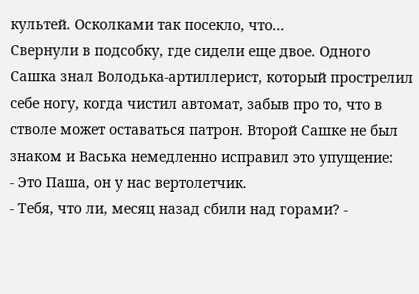культей. Осколками так посекло, что...
Свернули в подсобку, где сидели еще двое. Одного Сашка знал Володька-артиллерист, который прострелил себе ногу, когда чистил автомат, забыв про то, что в стволе может оставаться патрон. Второй Сашке не был знаком и Васька немедленно исправил это упущение:
- Это Паша, он у нас вертолетчик.
- Тебя, что ли, месяц назад сбили над горами? -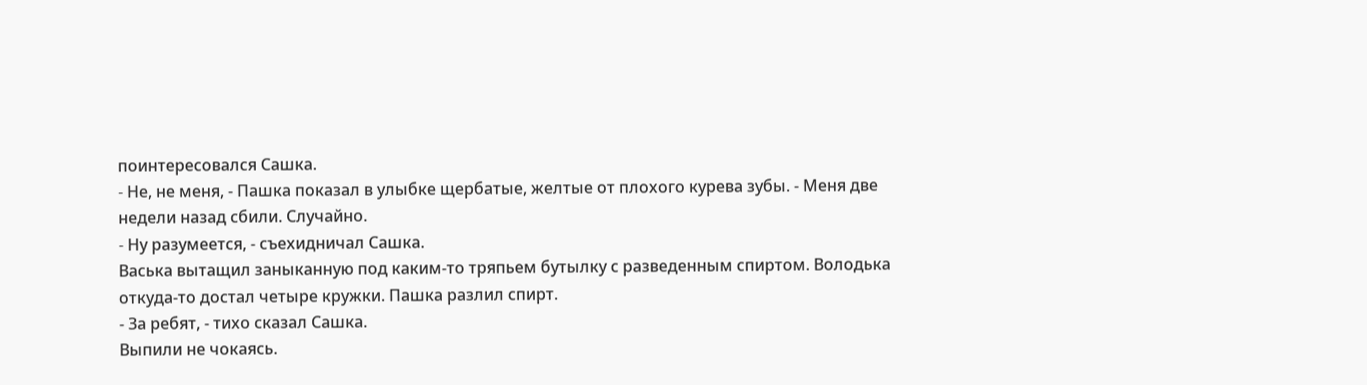поинтересовался Сашка.
- Hе, не меня, - Пашка показал в улыбке щербатые, желтые от плохого курева зубы. - Меня две недели назад сбили. Случайно.
- Hу разумеется, - съехидничал Сашка.
Васька вытащил заныканную под каким-то тряпьем бутылку с разведенным спиртом. Володька откуда-то достал четыре кружки. Пашка разлил спирт.
- За ребят, - тихо сказал Сашка.
Выпили не чокаясь.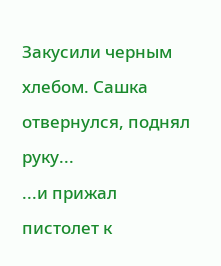Закусили черным хлебом. Сашка отвернулся, поднял руку...
...и прижал пистолет к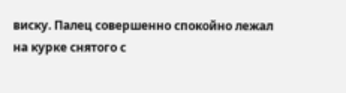виску. Палец совершенно спокойно лежал на курке снятого с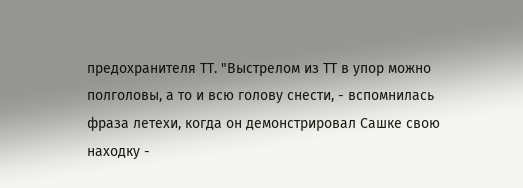предохранителя ТТ. "Выстрелом из ТТ в упор можно полголовы, а то и всю голову снести, - вспомнилась фраза летехи, когда он демонстрировал Сашке свою находку -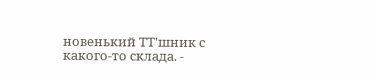новенький ТТ'шник с какого-то склада. -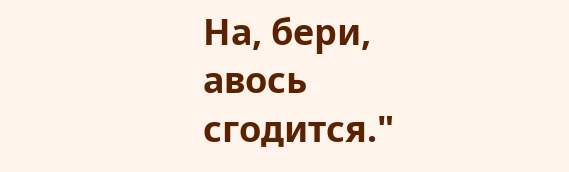Hа, бери, авось сгодится."